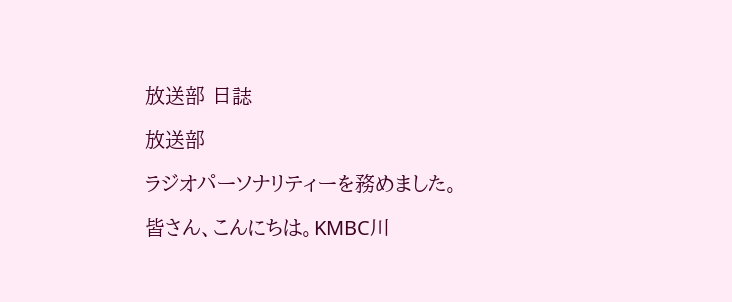放送部 日誌

放送部

ラジオパーソナリティーを務めました。

皆さん、こんにちは。KMBC川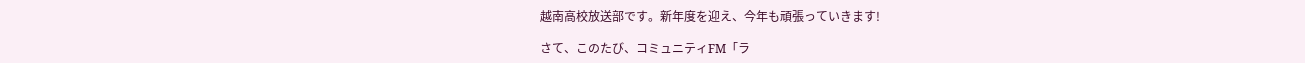越南高校放送部です。新年度を迎え、今年も頑張っていきます!

さて、このたび、コミュニティFM「ラ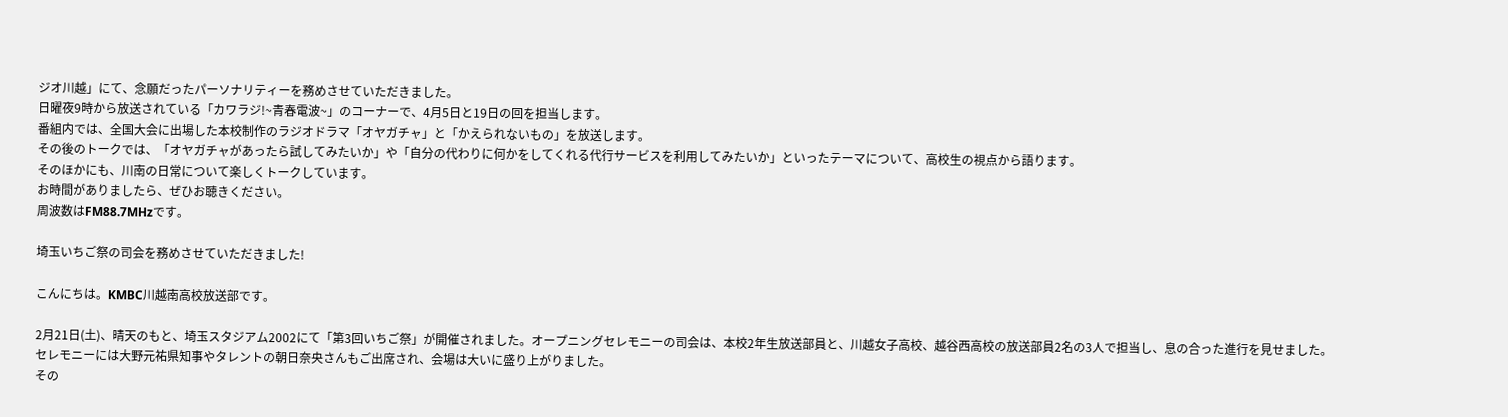ジオ川越」にて、念願だったパーソナリティーを務めさせていただきました。
日曜夜9時から放送されている「カワラジ!~青春電波~」のコーナーで、4月5日と19日の回を担当します。
番組内では、全国大会に出場した本校制作のラジオドラマ「オヤガチャ」と「かえられないもの」を放送します。
その後のトークでは、「オヤガチャがあったら試してみたいか」や「自分の代わりに何かをしてくれる代行サービスを利用してみたいか」といったテーマについて、高校生の視点から語ります。
そのほかにも、川南の日常について楽しくトークしています。
お時間がありましたら、ぜひお聴きください。
周波数はFM88.7MHzです。

埼玉いちご祭の司会を務めさせていただきました!

こんにちは。KMBC川越南高校放送部です。

2月21日(土)、晴天のもと、埼玉スタジアム2002にて「第3回いちご祭」が開催されました。オープニングセレモニーの司会は、本校2年生放送部員と、川越女子高校、越谷西高校の放送部員2名の3人で担当し、息の合った進行を見せました。
セレモニーには大野元祐県知事やタレントの朝日奈央さんもご出席され、会場は大いに盛り上がりました。
その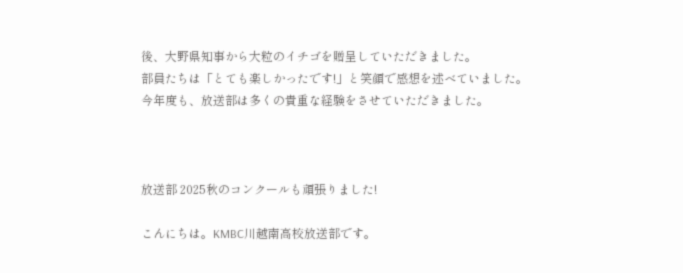後、大野県知事から大粒のイチゴを贈呈していただきました。
部員たちは「とても楽しかったです!」と笑顔で感想を述べていました。
今年度も、放送部は多くの貴重な経験をさせていただきました。



放送部 2025秋のコンクールも頑張りました!

こんにちは。KMBC川越南高校放送部です。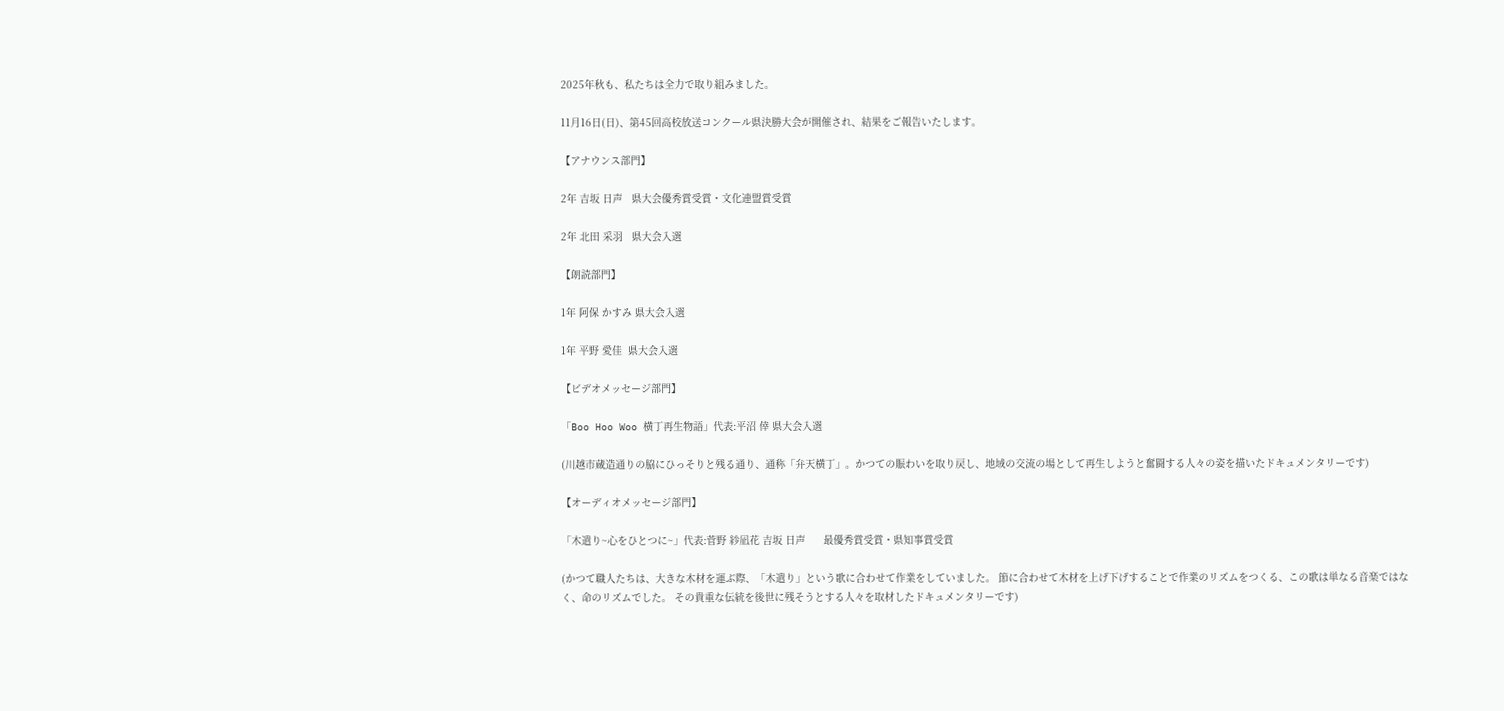2025年秋も、私たちは全力で取り組みました。

11月16日(日)、第45回高校放送コンクール県決勝大会が開催され、結果をご報告いたします。

【アナウンス部門】

2年 吉坂 日声   県大会優秀賞受賞・文化連盟賞受賞

2年 北田 采羽   県大会入選

【朗読部門】

1年 阿保 かすみ 県大会入選

1年 平野 愛佳  県大会入選

【ビデオメッセージ部門】

「Boo Hoo Woo 横丁再生物語」代表:平沼 倖 県大会入選

(川越市蔵造通りの脇にひっそりと残る通り、通称「弁天横丁」。かつての賑わいを取り戻し、地域の交流の場として再生しようと奮闘する人々の姿を描いたドキュメンタリーです)

【オーディオメッセージ部門】

「木遣り~心をひとつに~」代表:菅野 紗凪花 吉坂 日声      最優秀賞受賞・県知事賞受賞

(かつて職人たちは、大きな木材を運ぶ際、「木遣り」という歌に合わせて作業をしていました。 節に合わせて木材を上げ下げすることで作業のリズムをつくる、この歌は単なる音楽ではなく、命のリズムでした。 その貴重な伝統を後世に残そうとする人々を取材したドキュメンタリーです)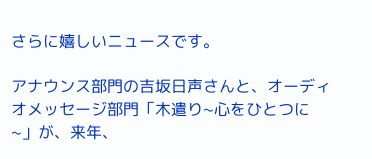さらに嬉しいニュースです。

アナウンス部門の吉坂日声さんと、オーディオメッセージ部門「木遣り~心をひとつに~」が、来年、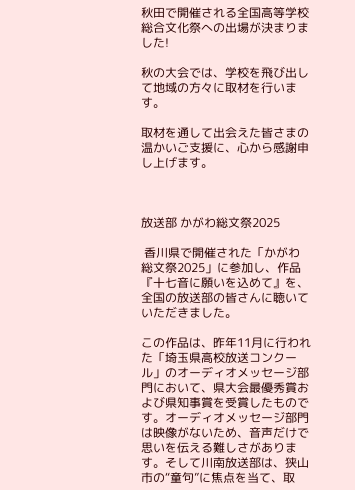秋田で開催される全国高等学校総合文化祭への出場が決まりました!

秋の大会では、学校を飛び出して地域の方々に取材を行います。

取材を通して出会えた皆さまの温かいご支援に、心から感謝申し上げます。



放送部 かがわ総文祭2025

 香川県で開催された「かがわ総文祭2025」に参加し、作品『十七音に願いを込めて』を、全国の放送部の皆さんに聴いていただきました。

この作品は、昨年11月に行われた「埼玉県高校放送コンクール」のオーディオメッセージ部門において、県大会最優秀賞および県知事賞を受賞したものです。オーディオメッセージ部門は映像がないため、音声だけで思いを伝える難しさがあります。そして川南放送部は、狭山市の“童句”に焦点を当て、取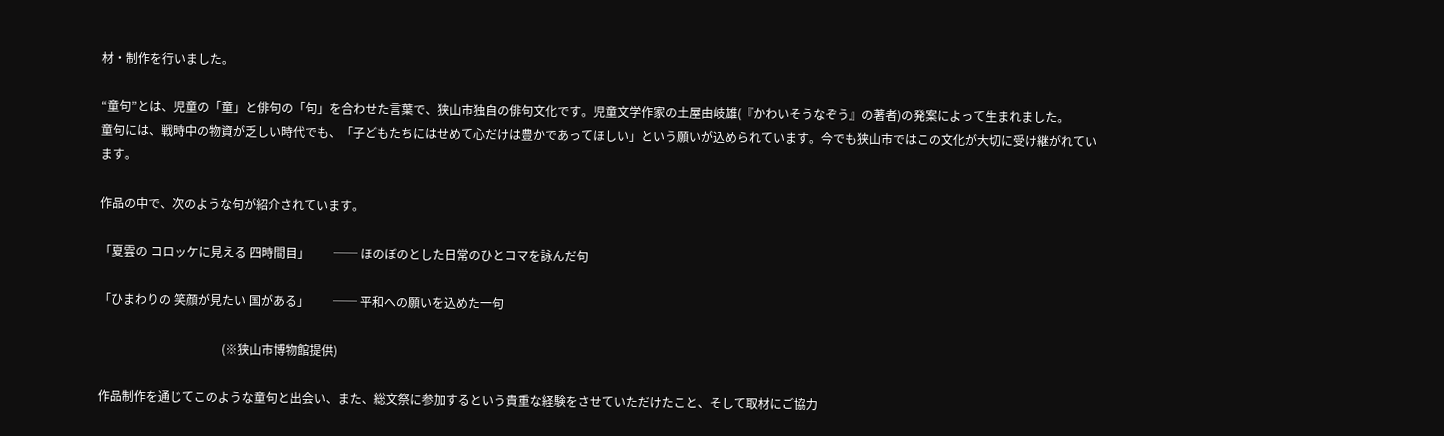材・制作を行いました。

“童句”とは、児童の「童」と俳句の「句」を合わせた言葉で、狭山市独自の俳句文化です。児童文学作家の土屋由岐雄(『かわいそうなぞう』の著者)の発案によって生まれました。
童句には、戦時中の物資が乏しい時代でも、「子どもたちにはせめて心だけは豊かであってほしい」という願いが込められています。今でも狭山市ではこの文化が大切に受け継がれています。

作品の中で、次のような句が紹介されています。

「夏雲の コロッケに見える 四時間目」        ── ほのぼのとした日常のひとコマを詠んだ句

「ひまわりの 笑顔が見たい 国がある」        ── 平和への願いを込めた一句

                                         (※狭山市博物館提供)

作品制作を通じてこのような童句と出会い、また、総文祭に参加するという貴重な経験をさせていただけたこと、そして取材にご協力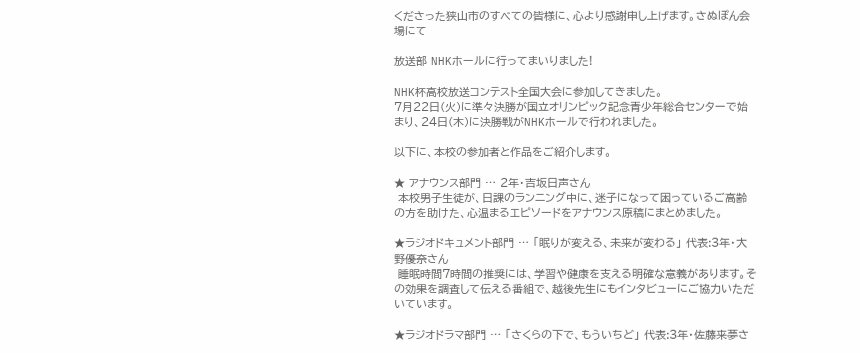くださった狭山市のすべての皆様に、心より感謝申し上げます。さぬぽん会場にて

放送部 NHKホールに行ってまいりました!

NHK杯高校放送コンテスト全国大会に参加してきました。
7月22日(火)に準々決勝が国立オリンピック記念青少年総合センターで始まり、24日(木)に決勝戦がNHKホールで行われました。

以下に、本校の参加者と作品をご紹介します。

★ アナウンス部門 … 2年・吉坂日声さん
 本校男子生徒が、日課のランニング中に、迷子になって困っているご高齢の方を助けた、心温まるエピソードをアナウンス原稿にまとめました。

★ラジオドキュメント部門 … 「眠りが変える、未来が変わる」 代表:3年・大野優奈さん
 睡眠時間7時間の推奨には、学習や健康を支える明確な意義があります。その効果を調査して伝える番組で、越後先生にもインタビューにご協力いただいています。

★ラジオドラマ部門 … 「さくらの下で、もういちど」 代表:3年・佐藤来夢さ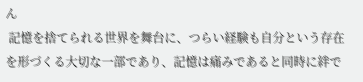ん
 記憶を捨てられる世界を舞台に、つらい経験も自分という存在を形づくる大切な一部であり、記憶は痛みであると同時に絆で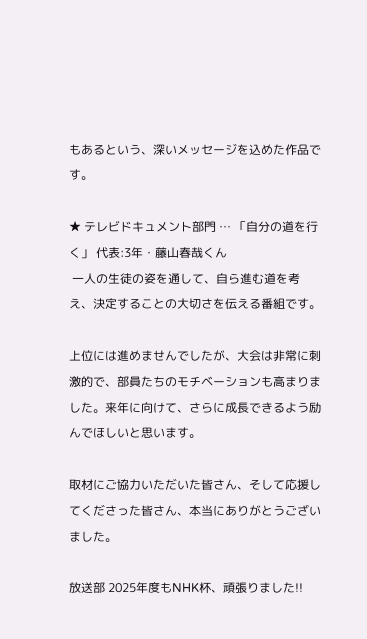もあるという、深いメッセージを込めた作品です。

★ テレビドキュメント部門 … 「自分の道を行く」 代表:3年・藤山春哉くん
 一人の生徒の姿を通して、自ら進む道を考え、決定することの大切さを伝える番組です。

上位には進めませんでしたが、大会は非常に刺激的で、部員たちのモチベーションも高まりました。来年に向けて、さらに成長できるよう励んでほしいと思います。

取材にご協力いただいた皆さん、そして応援してくださった皆さん、本当にありがとうございました。

放送部 2025年度もNHK杯、頑張りました!!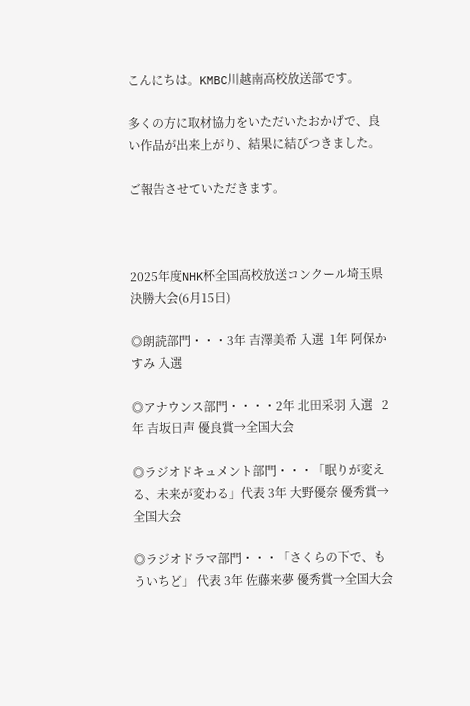こんにちは。KMBC川越南高校放送部です。

多くの方に取材協力をいただいたおかげで、良い作品が出来上がり、結果に結びつきました。

ご報告させていただきます。



2025年度NHK杯全国高校放送コンクール埼玉県決勝大会(6月15日)

◎朗読部門・・・3年 吉澤美希 入選  1年 阿保かすみ 入選

◎アナウンス部門・・・・2年 北田采羽 入選   2年 吉坂日声 優良賞→全国大会

◎ラジオドキュメント部門・・・「眠りが変える、未来が変わる」代表 3年 大野優奈 優秀賞→全国大会

◎ラジオドラマ部門・・・「さくらの下で、もういちど」 代表 3年 佐藤来夢 優秀賞→全国大会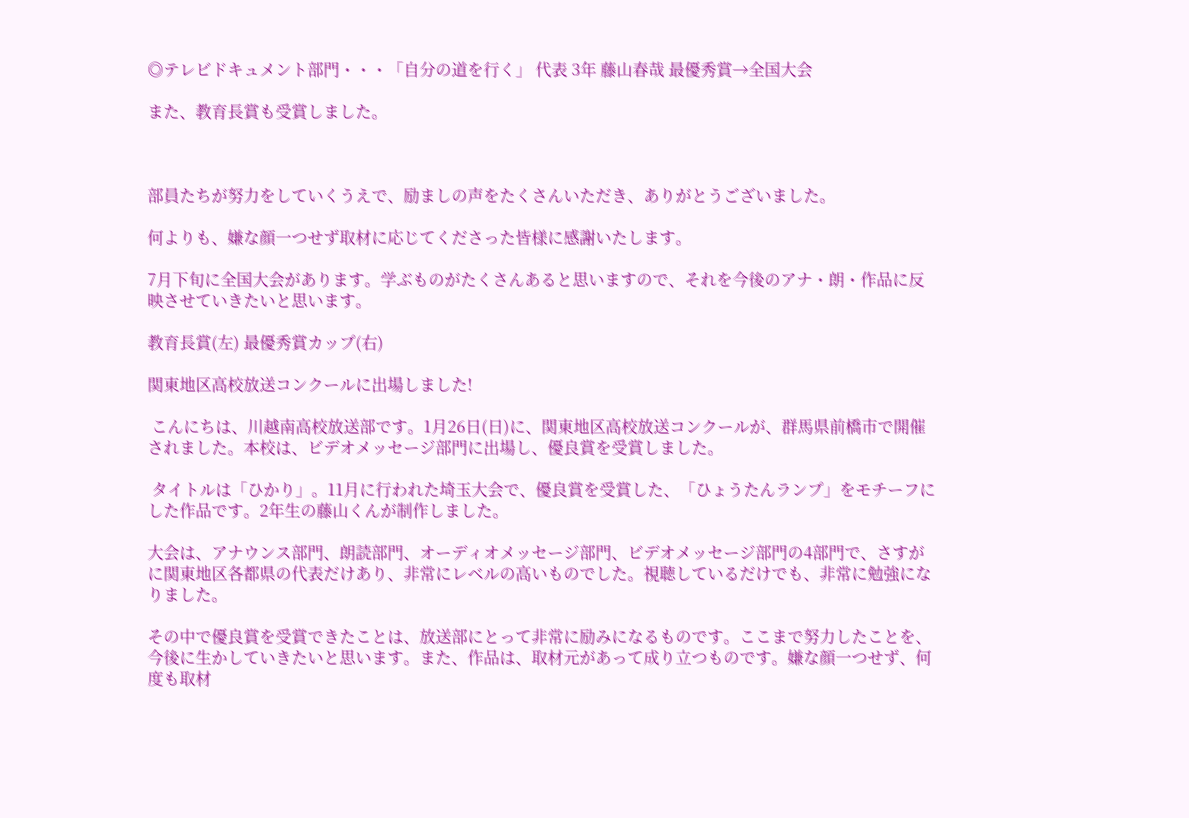◎テレビドキュメント部門・・・「自分の道を行く」 代表 3年 藤山春哉 最優秀賞→全国大会

また、教育長賞も受賞しました。



部員たちが努力をしていくうえで、励ましの声をたくさんいただき、ありがとうございました。

何よりも、嫌な顔一つせず取材に応じてくださった皆様に感謝いたします。

7月下旬に全国大会があります。学ぶものがたくさんあると思いますので、それを今後のアナ・朗・作品に反映させていきたいと思います。

教育長賞(左) 最優秀賞カップ(右)

関東地区高校放送コンクールに出場しました!

 こんにちは、川越南高校放送部です。1月26日(日)に、関東地区高校放送コンクールが、群馬県前橋市で開催されました。本校は、ビデオメッセージ部門に出場し、優良賞を受賞しました。

 タイトルは「ひかり」。11月に行われた埼玉大会で、優良賞を受賞した、「ひょうたんランプ」をモチーフにした作品です。2年生の藤山くんが制作しました。

大会は、アナウンス部門、朗読部門、オーディオメッセージ部門、ビデオメッセージ部門の4部門で、さすがに関東地区各都県の代表だけあり、非常にレベルの高いものでした。視聴しているだけでも、非常に勉強になりました。

その中で優良賞を受賞できたことは、放送部にとって非常に励みになるものです。ここまで努力したことを、今後に生かしていきたいと思います。また、作品は、取材元があって成り立つものです。嫌な顔一つせず、何度も取材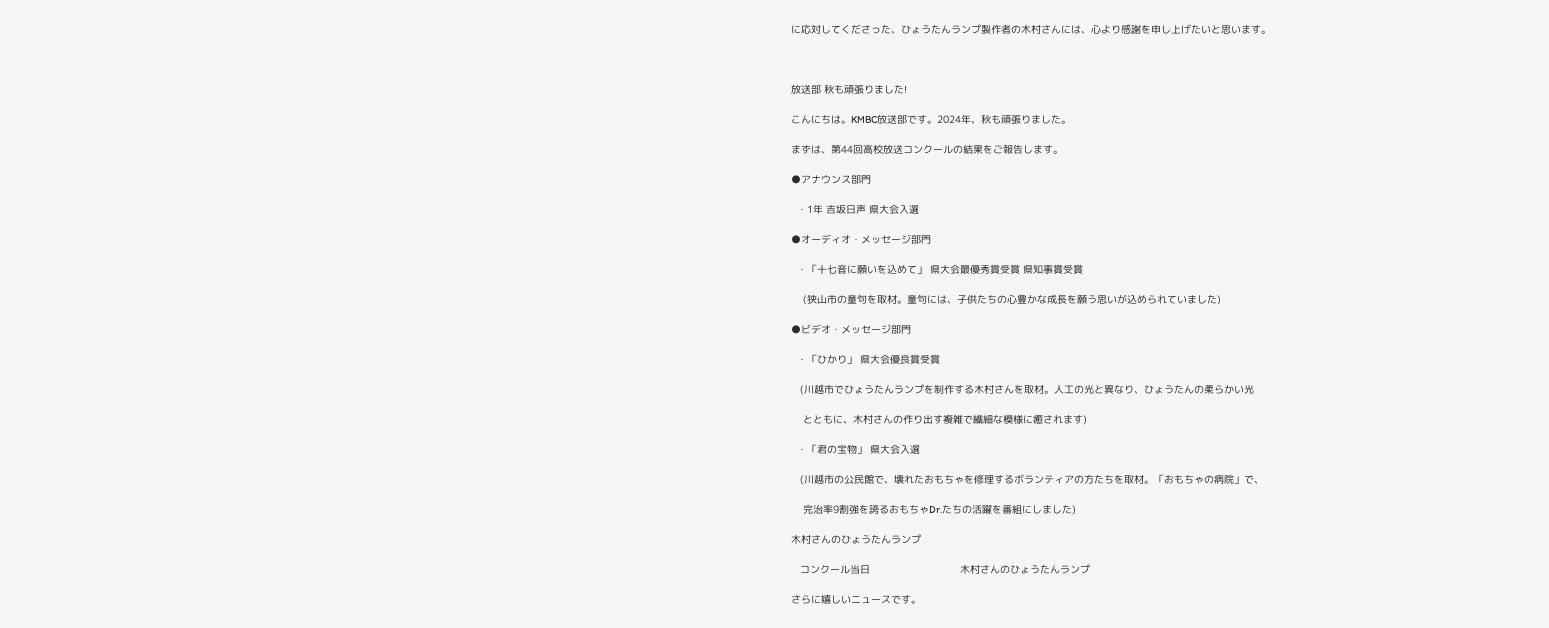に応対してくださった、ひょうたんランプ製作者の木村さんには、心より感謝を申し上げたいと思います。



放送部 秋も頑張りました!

こんにちは。KMBC放送部です。2024年、秋も頑張りました。

まずは、第44回高校放送コンクールの結果をご報告します。

●アナウンス部門

  ・1年 吉坂日声 県大会入選

●オーディオ・メッセージ部門

  ・「十七音に願いを込めて」 県大会最優秀賞受賞 県知事賞受賞

    (狭山市の童句を取材。童句には、子供たちの心豊かな成長を願う思いが込められていました)

●ビデオ・メッセージ部門

  ・「ひかり」 県大会優良賞受賞

   (川越市でひょうたんランプを制作する木村さんを取材。人工の光と異なり、ひょうたんの柔らかい光

    とともに、木村さんの作り出す複雑で繊細な模様に癒されます)

  ・「君の宝物」 県大会入選

   (川越市の公民館で、壊れたおもちゃを修理するボランティアの方たちを取材。「おもちゃの病院」で、

    完治率9割強を誇るおもちゃDr.たちの活躍を番組にしました)

木村さんのひょうたんランプ

   コンクール当日                              木村さんのひょうたんランプ

さらに嬉しいニュースです。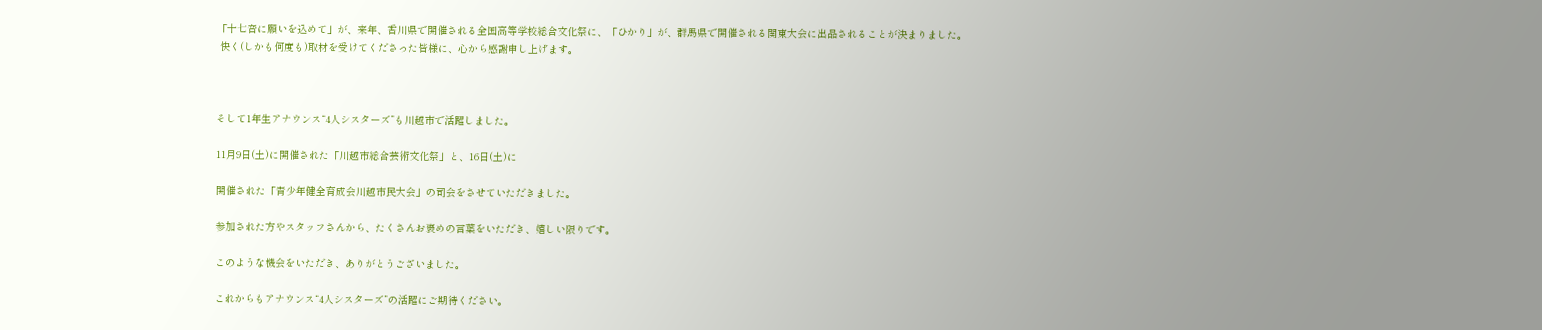「十七音に願いを込めて」が、来年、香川県で開催される全国高等学校総合文化祭に、「ひかり」が、群馬県で開催される関東大会に出品されることが決まりました。
 快く(しかも何度も)取材を受けてくださった皆様に、心から感謝申し上げます。



そして1年生アナウンス“4人シスターズ”も川越市で活躍しました。

11月9日(土)に開催された「川越市総合芸術文化祭」と、16日(土)に

開催された「青少年健全育成会川越市民大会」の司会をさせていただきました。

参加された方やスタッフさんから、たくさんお褒めの言葉をいただき、嬉しい限りです。

このような機会をいただき、ありがとうございました。

これからもアナウンス“4人シスターズ”の活躍にご期待ください。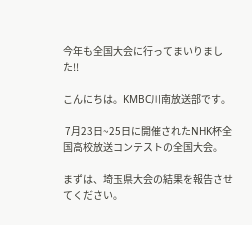今年も全国大会に行ってまいりました!!

こんにちは。KMBC川南放送部です。

 7月23日~25日に開催されたNHK杯全国高校放送コンテストの全国大会。

まずは、埼玉県大会の結果を報告させてください。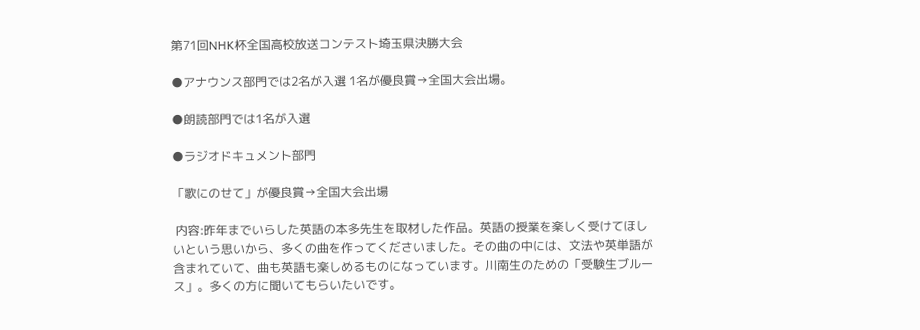第71回NHK杯全国高校放送コンテスト埼玉県決勝大会

●アナウンス部門では2名が入選 1名が優良賞→全国大会出場。

●朗読部門では1名が入選

●ラジオドキュメント部門

「歌にのせて」が優良賞→全国大会出場

 内容:昨年までいらした英語の本多先生を取材した作品。英語の授業を楽しく受けてほしいという思いから、多くの曲を作ってくださいました。その曲の中には、文法や英単語が含まれていて、曲も英語も楽しめるものになっています。川南生のための「受験生ブルース」。多くの方に聞いてもらいたいです。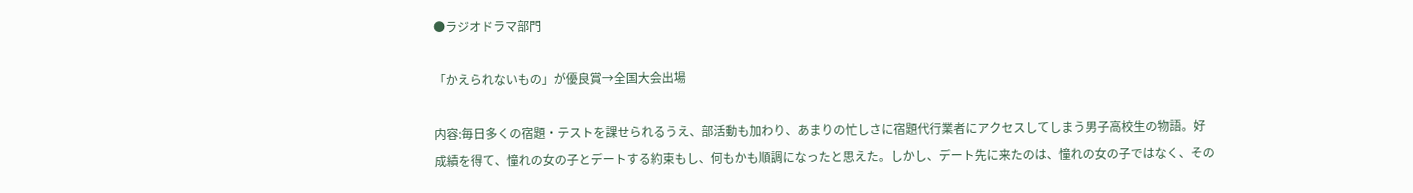●ラジオドラマ部門

「かえられないもの」が優良賞→全国大会出場

内容:毎日多くの宿題・テストを課せられるうえ、部活動も加わり、あまりの忙しさに宿題代行業者にアクセスしてしまう男子高校生の物語。好成績を得て、憧れの女の子とデートする約束もし、何もかも順調になったと思えた。しかし、デート先に来たのは、憧れの女の子ではなく、その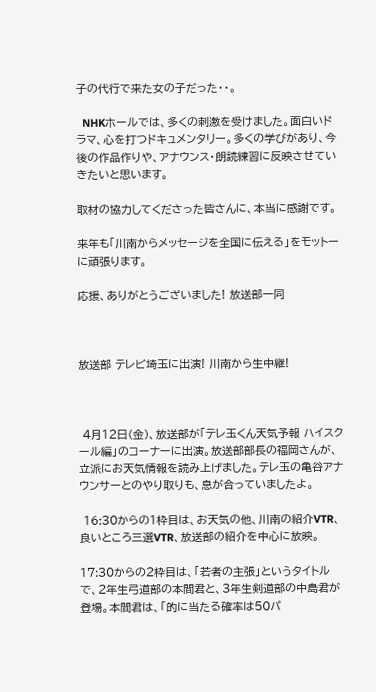子の代行で来た女の子だった・・。

  NHKホールでは、多くの刺激を受けました。面白いドラマ、心を打つドキュメンタリー。多くの学びがあり、今後の作品作りや、アナウンス・朗読練習に反映させていきたいと思います。

取材の協力してくださった皆さんに、本当に感謝です。

来年も「川南からメッセージを全国に伝える」をモットーに頑張ります。

応援、ありがとうございました! 放送部一同



放送部 テレビ埼玉に出演! 川南から生中継!



 4月12日(金)、放送部が「テレ玉くん天気予報 ハイスクール編」のコーナーに出演。放送部部長の福岡さんが、立派にお天気情報を読み上げました。テレ玉の亀谷アナウンサーとのやり取りも、息が合っていましたよ。

 16:30からの1枠目は、お天気の他、川南の紹介VTR、良いところ三選VTR、放送部の紹介を中心に放映。

17:30からの2枠目は、「若者の主張」というタイトルで、2年生弓道部の本間君と、3年生剣道部の中島君が登場。本間君は、「的に当たる確率は50パ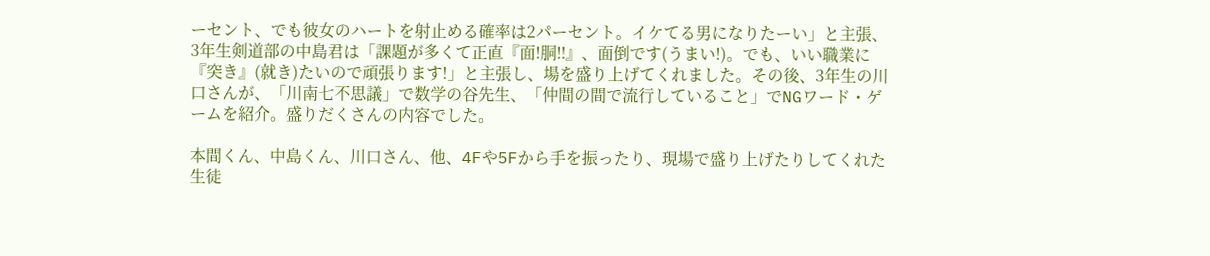ーセント、でも彼女のハートを射止める確率は2パーセント。イケてる男になりたーい」と主張、3年生剣道部の中島君は「課題が多くて正直『面!胴‼』、面倒です(うまい!)。でも、いい職業に『突き』(就き)たいので頑張ります!」と主張し、場を盛り上げてくれました。その後、3年生の川口さんが、「川南七不思議」で数学の谷先生、「仲間の間で流行していること」でNGワード・ゲームを紹介。盛りだくさんの内容でした。

本間くん、中島くん、川口さん、他、4Fや5Fから手を振ったり、現場で盛り上げたりしてくれた生徒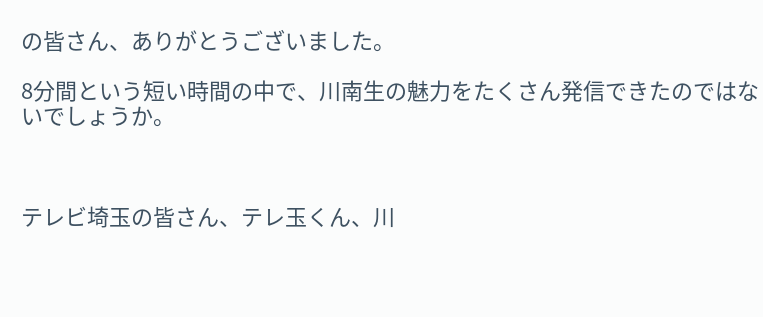の皆さん、ありがとうございました。

8分間という短い時間の中で、川南生の魅力をたくさん発信できたのではないでしょうか。



テレビ埼玉の皆さん、テレ玉くん、川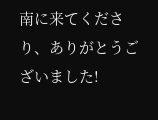南に来てくださり、ありがとうございました!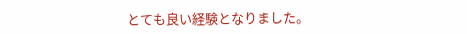とても良い経験となりました。